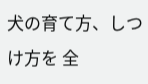犬の育て方、しつけ方を 全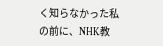く知らなかった私の前に、NHK教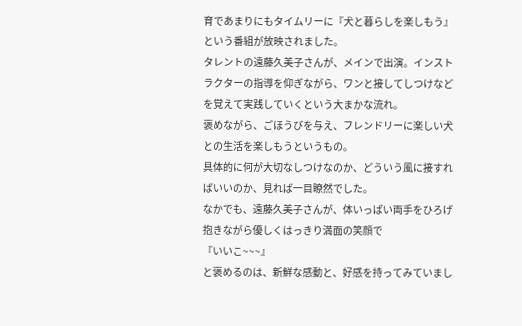育であまりにもタイムリーに『犬と暮らしを楽しもう』という番組が放映されました。
タレントの遠藤久美子さんが、メインで出演。インストラクターの指導を仰ぎながら、ワンと接してしつけなどを覚えて実践していくという大まかな流れ。
褒めながら、ごほうびを与え、フレンドリーに楽しい犬との生活を楽しもうというもの。
具体的に何が大切なしつけなのか、どういう風に接すればいいのか、見れば一目瞭然でした。
なかでも、遠藤久美子さんが、体いっぱい両手をひろげ抱きながら優しくはっきり満面の笑顔で
『いいこ~~~』
と褒めるのは、新鮮な感動と、好感を持ってみていまし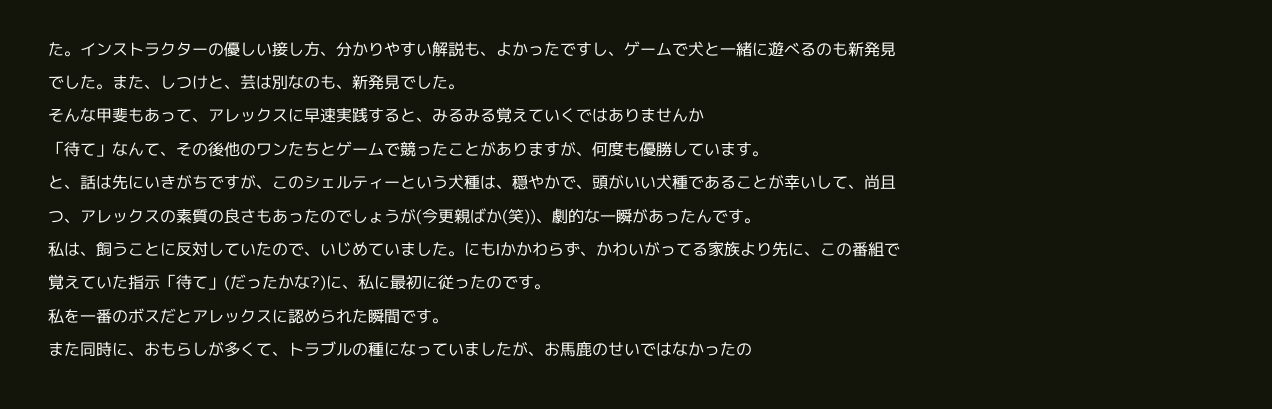た。インストラクターの優しい接し方、分かりやすい解説も、よかったですし、ゲームで犬と一緒に遊べるのも新発見でした。また、しつけと、芸は別なのも、新発見でした。
そんな甲斐もあって、アレックスに早速実践すると、みるみる覚えていくではありませんか
「待て」なんて、その後他のワンたちとゲームで競ったことがありますが、何度も優勝しています。
と、話は先にいきがちですが、このシェルティーという犬種は、穏やかで、頭がいい犬種であることが幸いして、尚且つ、アレックスの素質の良さもあったのでしょうが(今更親ばか(笑))、劇的な一瞬があったんです。
私は、飼うことに反対していたので、いじめていました。にもlかかわらず、かわいがってる家族より先に、この番組で覚えていた指示「待て」(だったかな?)に、私に最初に従ったのです。
私を一番のボスだとアレックスに認められた瞬間です。
また同時に、おもらしが多くて、トラブルの種になっていましたが、お馬鹿のせいではなかったの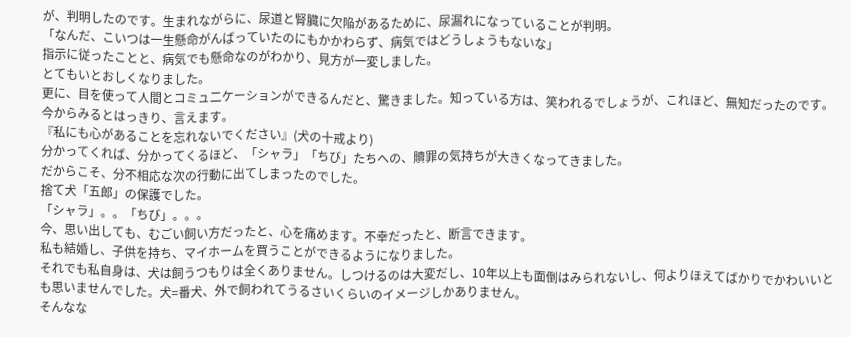が、判明したのです。生まれながらに、尿道と腎臓に欠陥があるために、尿漏れになっていることが判明。
「なんだ、こいつは一生懸命がんばっていたのにもかかわらず、病気ではどうしょうもないな」
指示に従ったことと、病気でも懸命なのがわかり、見方が一変しました。
とてもいとおしくなりました。
更に、目を使って人間とコミュ二ケーションができるんだと、驚きました。知っている方は、笑われるでしょうが、これほど、無知だったのです。
今からみるとはっきり、言えます。
『私にも心があることを忘れないでください』(犬の十戒より)
分かってくれば、分かってくるほど、「シャラ」「ちび」たちへの、贖罪の気持ちが大きくなってきました。
だからこそ、分不相応な次の行動に出てしまったのでした。
捨て犬「五郎」の保護でした。
「シャラ」。。「ちび」。。。
今、思い出しても、むごい飼い方だったと、心を痛めます。不幸だったと、断言できます。
私も結婚し、子供を持ち、マイホームを買うことができるようになりました。
それでも私自身は、犬は飼うつもりは全くありません。しつけるのは大変だし、10年以上も面倒はみられないし、何よりほえてばかりでかわいいとも思いませんでした。犬=番犬、外で飼われてうるさいくらいのイメージしかありません。
そんなな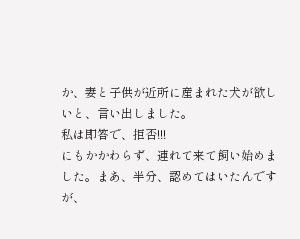か、妻と子供が近所に産まれた犬が欲しいと、言い出しました。
私は即答で、拒否!!!
にもかかわらず、連れて来て飼い始めました。まあ、半分、認めてはいたんですが、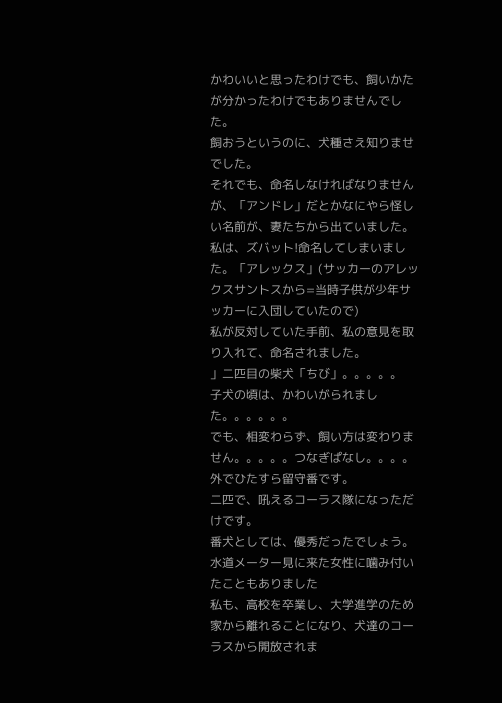かわいいと思ったわけでも、飼いかたが分かったわけでもありませんでした。
飼おうというのに、犬種さえ知りませでした。
それでも、命名しなければなりませんが、「アンドレ」だとかなにやら怪しい名前が、妻たちから出ていました。
私は、ズバット!命名してしまいました。「アレックス」(サッカーのアレックスサントスから=当時子供が少年サッカーに入団していたので)
私が反対していた手前、私の意見を取り入れて、命名されました。
」二匹目の柴犬「ちび」。。。。。
子犬の頃は、かわいがられました。。。。。。
でも、相変わらず、飼い方は変わりません。。。。。つなぎぱなし。。。。外でひたすら留守番です。
二匹で、吼えるコーラス隊になっただけです。
番犬としては、優秀だったでしょう。水道メーター見に来た女性に噛み付いたこともありました
私も、高校を卒業し、大学進学のため家から離れることになり、犬達のコーラスから開放されま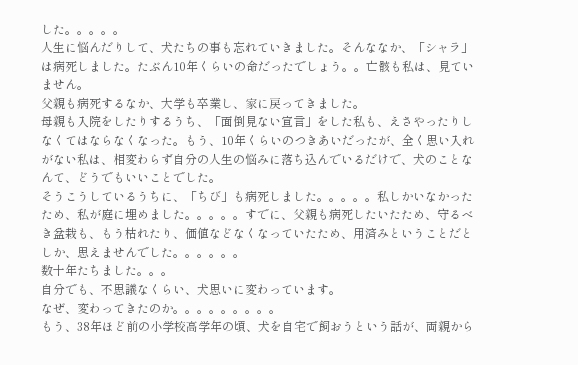した。。。。。
人生に悩んだりして、犬たちの事も忘れていきました。そんななか、「シャラ」は病死しました。たぶん10年くらいの命だったでしょう。。亡骸も私は、見ていません。
父親も病死するなか、大学も卒業し、家に戻ってきました。
母親も入院をしたりするうち、「面倒見ない宣言」をした私も、えさやったりしなくてはならなくなった。もう、10年くらいのつきあいだったが、全く思い入れがない私は、相変わらず自分の人生の悩みに落ち込んでいるだけで、犬のことなんて、どうでもいいことでした。
そうこうしているうちに、「ちび」も病死しました。。。。。私しかいなかったため、私が庭に埋めました。。。。。すでに、父親も病死したいたため、守るべき盆栽も、もう枯れたり、価値などなくなっていたため、用済みということだとしか、思えませんでした。。。。。。
数十年たちました。。。
自分でも、不思議なくらい、犬思いに変わっています。
なぜ、変わってきたのか。。。。。。。。。
もう、38年ほど前の小学校高学年の頃、犬を自宅で飼おうという話が、両親から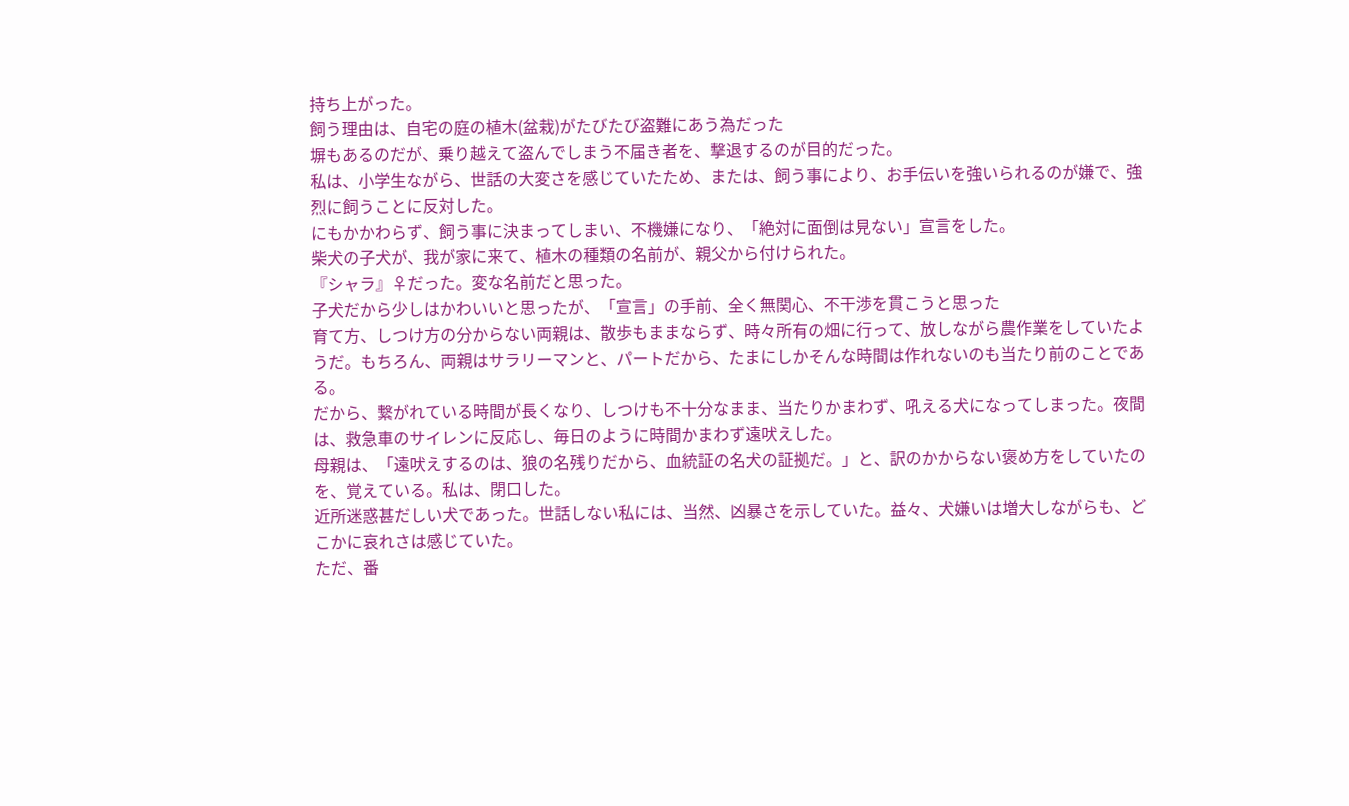持ち上がった。
飼う理由は、自宅の庭の植木(盆栽)がたびたび盗難にあう為だった
塀もあるのだが、乗り越えて盗んでしまう不届き者を、撃退するのが目的だった。
私は、小学生ながら、世話の大変さを感じていたため、または、飼う事により、お手伝いを強いられるのが嫌で、強烈に飼うことに反対した。
にもかかわらず、飼う事に決まってしまい、不機嫌になり、「絶対に面倒は見ない」宣言をした。
柴犬の子犬が、我が家に来て、植木の種類の名前が、親父から付けられた。
『シャラ』♀だった。変な名前だと思った。
子犬だから少しはかわいいと思ったが、「宣言」の手前、全く無関心、不干渉を貫こうと思った
育て方、しつけ方の分からない両親は、散歩もままならず、時々所有の畑に行って、放しながら農作業をしていたようだ。もちろん、両親はサラリーマンと、パートだから、たまにしかそんな時間は作れないのも当たり前のことである。
だから、繋がれている時間が長くなり、しつけも不十分なまま、当たりかまわず、吼える犬になってしまった。夜間は、救急車のサイレンに反応し、毎日のように時間かまわず遠吠えした。
母親は、「遠吠えするのは、狼の名残りだから、血統証の名犬の証拠だ。」と、訳のかからない褒め方をしていたのを、覚えている。私は、閉口した。
近所迷惑甚だしい犬であった。世話しない私には、当然、凶暴さを示していた。益々、犬嫌いは増大しながらも、どこかに哀れさは感じていた。
ただ、番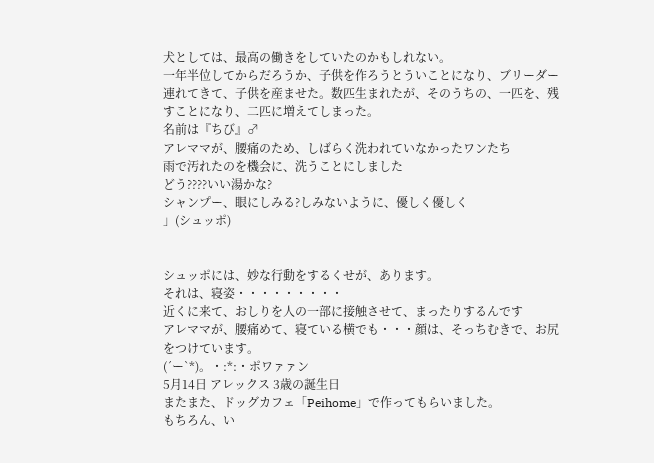犬としては、最高の働きをしていたのかもしれない。
一年半位してからだろうか、子供を作ろうとういことになり、ブリーダー連れてきて、子供を産ませた。数匹生まれたが、そのうちの、一匹を、残すことになり、二匹に増えてしまった。
名前は『ちび』♂
アレママが、腰痛のため、しばらく洗われていなかったワンたち
雨で汚れたのを機会に、洗うことにしました
どう????いい湯かな?
シャンプー、眼にしみる?しみないように、優しく優しく
」(シュッポ)


シュッポには、妙な行動をするくせが、あります。
それは、寝姿・・・・・・・・・
近くに来て、おしりを人の一部に接触させて、まったりするんです
アレママが、腰痛めて、寝ている横でも・・・顔は、そっちむきで、お尻をつけています。
(´ー`*)。・:*:・ポワァァン
5月14日 アレックス 3歳の誕生日
またまた、ドッグカフェ「Peihome」で作ってもらいました。
もちろん、い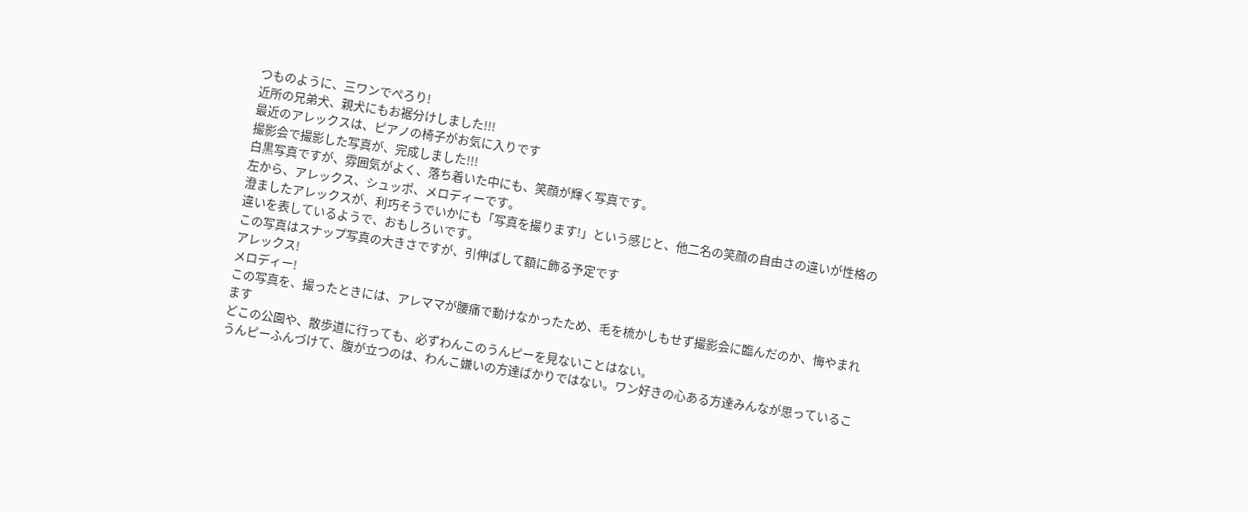つものように、三ワンでぺろり!
近所の兄弟犬、親犬にもお裾分けしました!!!
最近のアレックスは、ピアノの椅子がお気に入りです
撮影会で撮影した写真が、完成しました!!!
白黒写真ですが、雰囲気がよく、落ち着いた中にも、笑顔が輝く写真です。
左から、アレックス、シュッポ、メロディーです。
澄ましたアレックスが、利巧そうでいかにも「写真を撮ります!」という感じと、他二名の笑顔の自由さの違いが性格の違いを表しているようで、おもしろいです。
この写真はスナップ写真の大きさですが、引伸ばして額に飾る予定です
アレックス!
メロディー!
この写真を、撮ったときには、アレママが腰痛で動けなかったため、毛を梳かしもせず撮影会に臨んだのか、悔やまれます
どこの公園や、散歩道に行っても、必ずわんこのうんピーを見ないことはない。
うんピーふんづけて、腹が立つのは、わんこ嫌いの方達ばかりではない。ワン好きの心ある方達みんなが思っているこ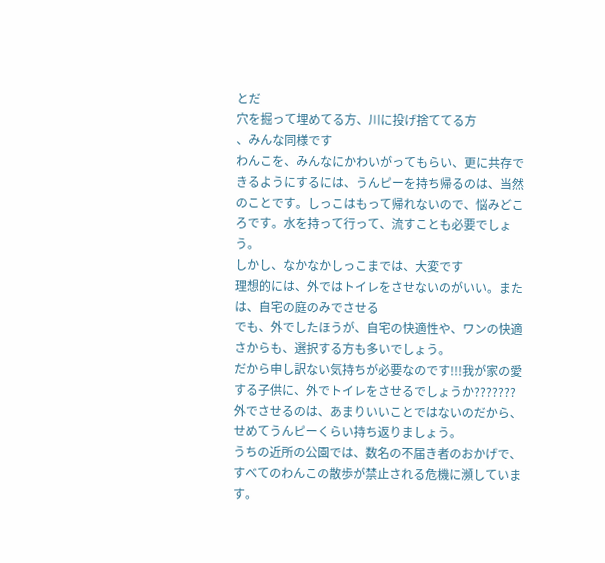とだ
穴を掘って埋めてる方、川に投げ捨ててる方
、みんな同様です
わんこを、みんなにかわいがってもらい、更に共存できるようにするには、うんピーを持ち帰るのは、当然のことです。しっこはもって帰れないので、悩みどころです。水を持って行って、流すことも必要でしょう。
しかし、なかなかしっこまでは、大変です
理想的には、外ではトイレをさせないのがいい。または、自宅の庭のみでさせる
でも、外でしたほうが、自宅の快適性や、ワンの快適さからも、選択する方も多いでしょう。
だから申し訳ない気持ちが必要なのです!!!我が家の愛する子供に、外でトイレをさせるでしょうか???????
外でさせるのは、あまりいいことではないのだから、せめてうんピーくらい持ち返りましょう。
うちの近所の公園では、数名の不届き者のおかげで、すべてのわんこの散歩が禁止される危機に瀕しています。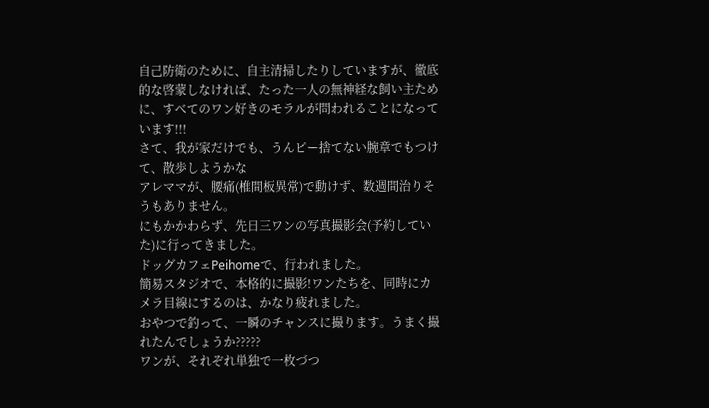自己防衛のために、自主清掃したりしていますが、徹底的な啓蒙しなければ、たった一人の無神経な飼い主ために、すべてのワン好きのモラルが問われることになっています!!!
さて、我が家だけでも、うんピー捨てない腕章でもつけて、散歩しようかな
アレママが、腰痛(椎間板異常)で動けず、数週間治りそうもありません。
にもかかわらず、先日三ワンの写真撮影会(予約していた)に行ってきました。
ドッグカフェPeihomeで、行われました。
簡易スタジオで、本格的に撮影!ワンたちを、同時にカメラ目線にするのは、かなり疲れました。
おやつで釣って、一瞬のチャンスに撮ります。うまく撮れたんでしょうか?????
ワンが、それぞれ単独で一枚づつ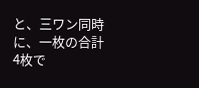と、三ワン同時に、一枚の合計4枚で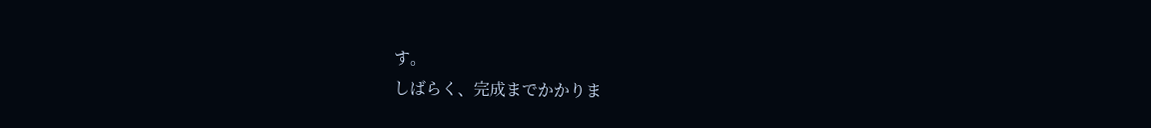す。
しばらく、完成までかかりま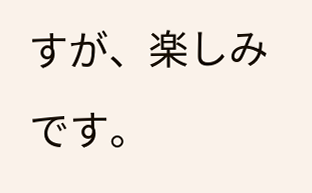すが、楽しみです。